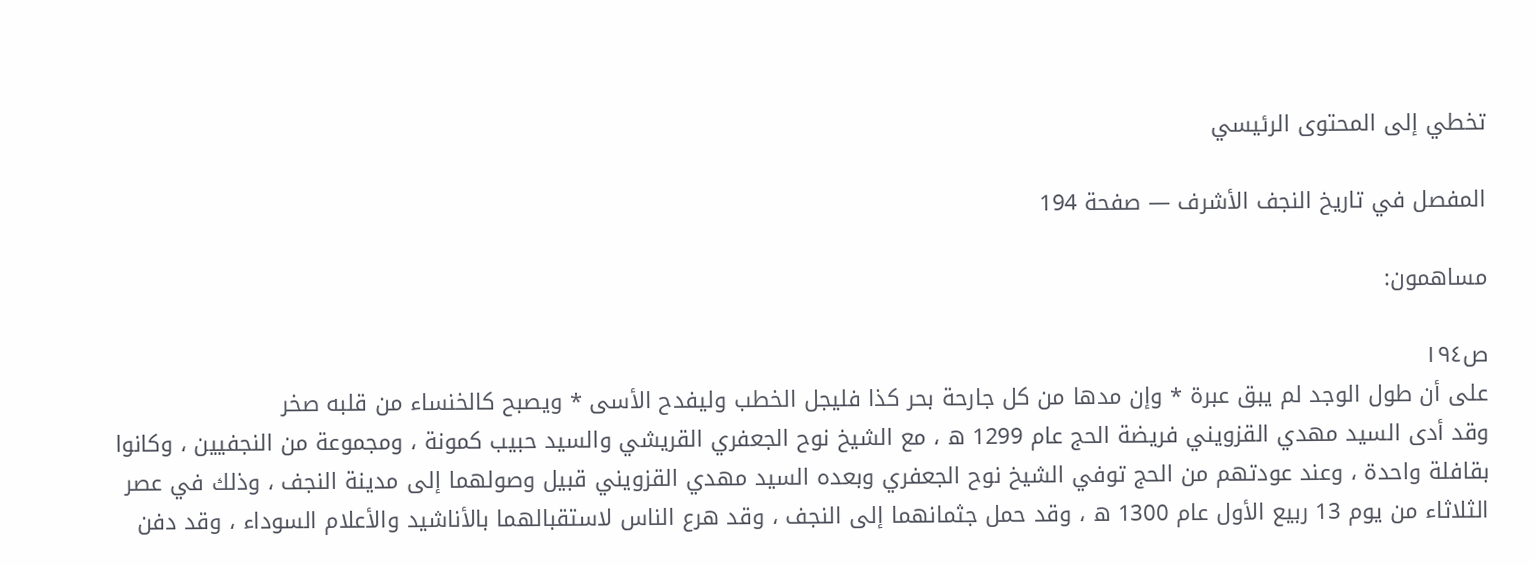تخطي إلى المحتوى الرئيسي

المفصل في تاريخ النجف الأشرف — صفحة 194

مساهمون:

ص١٩٤
على أن طول الوجد لم يبق عبرة * وإن مدها من كل جارحة بحر كذا فليجل الخطب وليفدح الأسى * ويصبح كالخنساء من قلبه صخر
وقد أدى السيد مهدي القزويني فريضة الحج عام 1299 ه ، مع الشيخ نوح الجعفري القريشي والسيد حبيب كمونة ، ومجموعة من النجفيين ، وكانوا بقافلة واحدة ، وعند عودتهم من الحج توفي الشيخ نوح الجعفري وبعده السيد مهدي القزويني قبيل وصولهما إلى مدينة النجف ، وذلك في عصر الثلاثاء من يوم 13 ربيع الأول عام 1300 ه ، وقد حمل جثمانهما إلى النجف ، وقد هرع الناس لاستقبالهما بالأناشيد والأعلام السوداء ، وقد دفن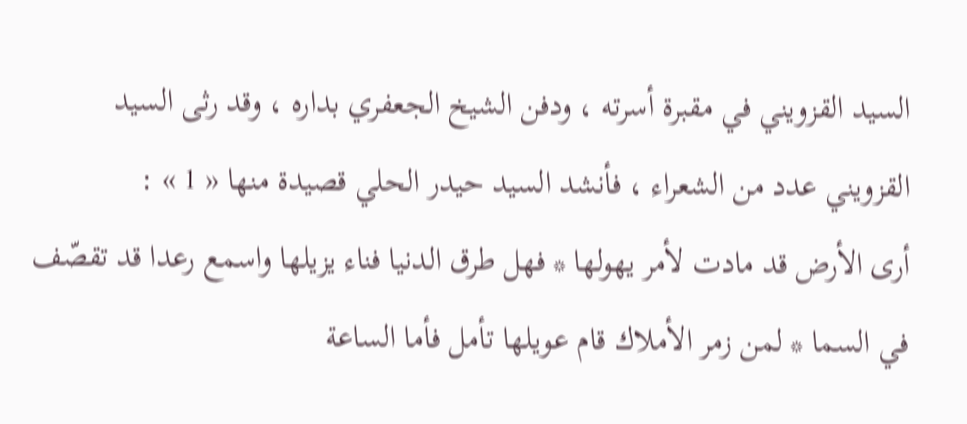السيد القزويني في مقبرة أسرته ، ودفن الشيخ الجعفري بداره ، وقد رثى السيد القزويني عدد من الشعراء ، فأنشد السيد حيدر الحلي قصيدة منها « 1 » :
أرى الأرض قد مادت لأمر يهولها * فهل طرق الدنيا فناء يزيلها واسمع رعدا قد تقصّف في السما * لمن زمر الأملاك قام عويلها تأمل فأما الساعة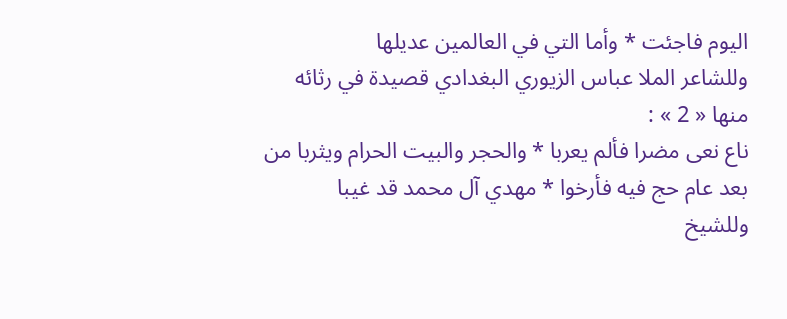اليوم فاجئت * وأما التي في العالمين عديلها
وللشاعر الملا عباس الزيوري البغدادي قصيدة في رثائه منها « 2 » :
ناع نعى مضرا فألم يعربا * والحجر والبيت الحرام ويثربا من بعد عام حج فيه فأرخوا * مهدي آل محمد قد غيبا
وللشيخ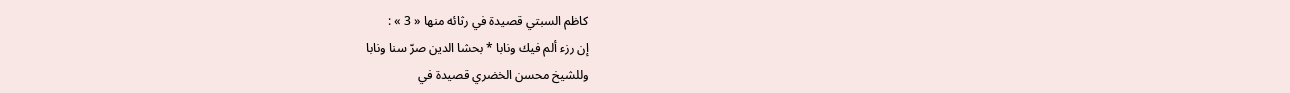كاظم السبتي قصيدة في رثائه منها « 3 » :
إن رزء ألم فيك ونابا * بحشا الدين صرّ سنا ونابا
وللشيخ محسن الخضري قصيدة في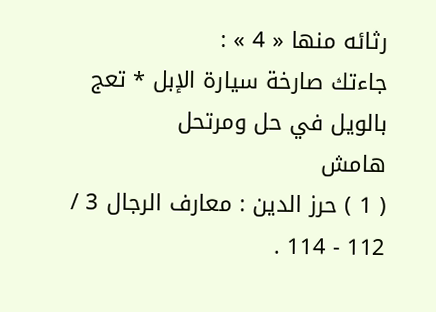رثائه منها « 4 » :
جاءتك صارخة سيارة الإبل * تعج بالويل في حل ومرتحل
هامش
( 1 ) حرز الدين : معارف الرجال 3 / 112 - 114 .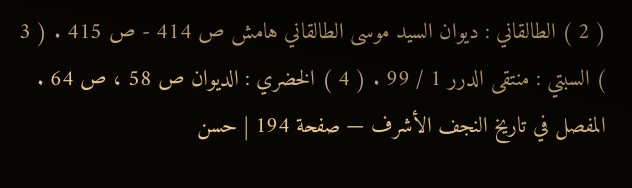( 2 ) الطالقاني : ديوان السيد موسى الطالقاني هامش ص 414 - ص 415 . ( 3 ) السبتي : منتقى الدرر 1 / 99 . ( 4 ) الخضري : الديوان ص 58 ، ص 64 .
المفصل في تاريخ النجف الأشرف — صفحة 194 | حسن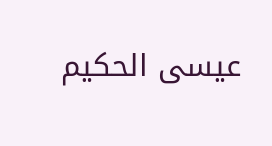عيسى الحكيم